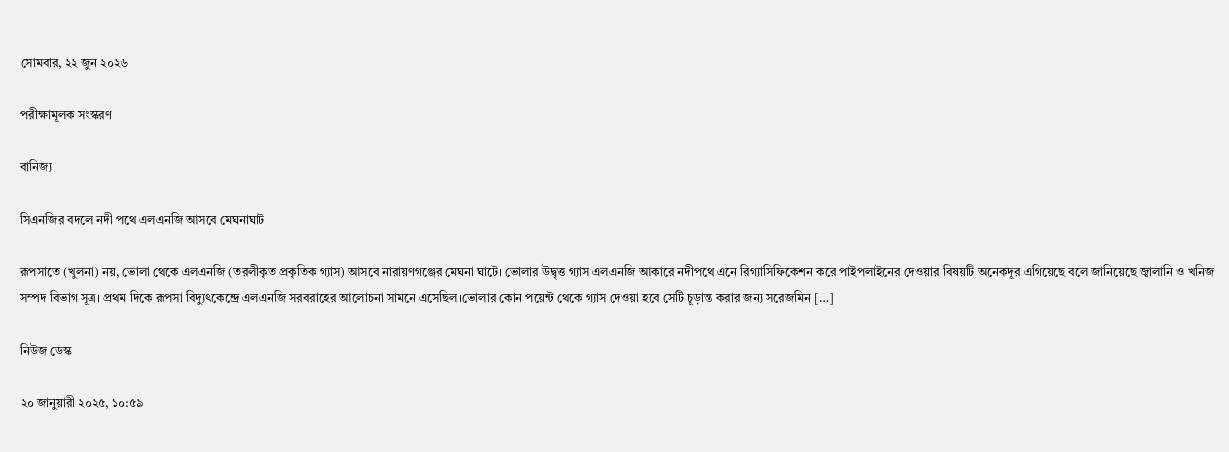সোমবার, ২২ জুন ২০২৬

পরীক্ষামূলক সংস্করণ

বানিজ্য

সিএনজির বদলে নদী পথে এলএনজি আসবে মেঘনাঘাট

রূপসাতে (খুলনা) নয়, ভোলা থেকে এলএনজি (তরলীকৃত প্রকৃতিক গ্যাস) আসবে নারায়ণগঞ্জের মেঘনা ঘাটে। ভোলার উদ্বৃত্ত গ্যাস এলএনজি আকারে নদীপথে এনে রিগ্যাসিফিকেশন করে পাইপলাইনের দেওয়ার বিষয়টি অনেকদূর এগিয়েছে বলে জানিয়েছে জ্বালানি ও খনিজ সম্পদ বিভাগ সূত্র। প্রথম দিকে রূপসা বিদ্যুৎকেন্দ্রে এলএনজি সরবরাহের আলোচনা সামনে এসেছিল।ভোলার কোন পয়েন্ট থেকে গ্যাস দেওয়া হবে সেটি চূড়ান্ত করার জন্য সরেজমিন […]

নিউজ ডেস্ক

২০ জানুয়ারী ২০২৫, ১০:৫৯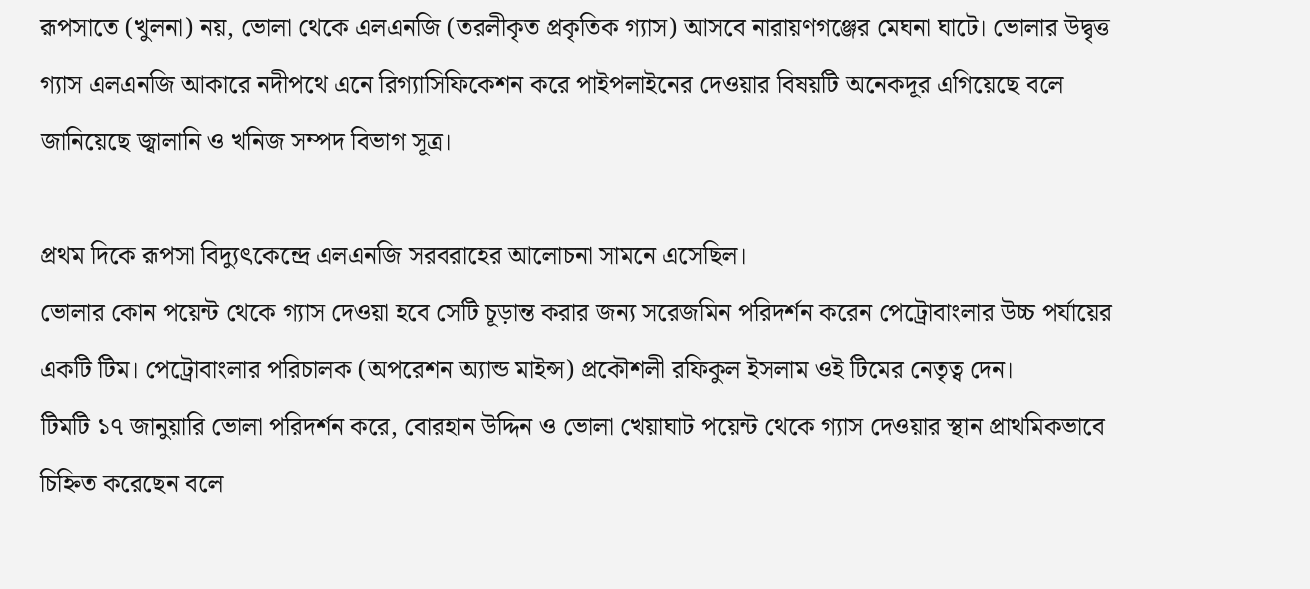রূপসাতে (খুলনা) নয়, ভোলা থেকে এলএনজি (তরলীকৃত প্রকৃতিক গ্যাস) আসবে নারায়ণগঞ্জের মেঘনা ঘাটে। ভোলার উদ্বৃত্ত গ্যাস এলএনজি আকারে নদীপথে এনে রিগ্যাসিফিকেশন করে পাইপলাইনের দেওয়ার বিষয়টি অনেকদূর এগিয়েছে বলে জানিয়েছে জ্বালানি ও খনিজ সম্পদ বিভাগ সূত্র।

প্রথম দিকে রূপসা বিদ্যুৎকেন্দ্রে এলএনজি সরবরাহের আলোচনা সামনে এসেছিল।
ভোলার কোন পয়েন্ট থেকে গ্যাস দেওয়া হবে সেটি চূড়ান্ত করার জন্য সরেজমিন পরিদর্শন করেন পেট্রোবাংলার উচ্চ পর্যায়ের একটি টিম। পেট্রোবাংলার পরিচালক (অপরেশন অ্যান্ড মাইন্স) প্রকৌশলী রফিকুল ইসলাম ওই টিমের নেতৃত্ব দেন।
টিমটি ১৭ জানুয়ারি ভোলা পরিদর্শন করে, বোরহান উদ্দিন ও ভোলা খেয়াঘাট পয়েন্ট থেকে গ্যাস দেওয়ার স্থান প্রাথমিকভাবে চিহ্নিত করেছেন বলে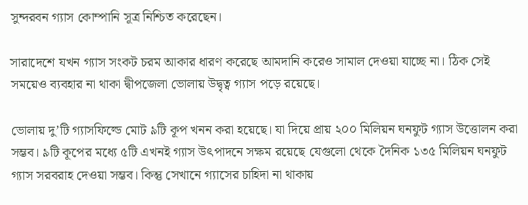সুন্দরবন গ্যাস কোম্পানি সূত্র নিশ্চিত করেছেন।

সারাদেশে যখন গ্যাস সংকট চরম আকার ধারণ করেছে আমদানি করেও সামাল দেওয়া যাচ্ছে না। ঠিক সেই সময়েও ব্যবহার না থাকা দ্বীপজেলা ভোলায় উদ্বৃত্ব গ্যাস পড়ে রয়েছে।

ভোলায় দু’টি গ্যাসফিল্ডে মোট ৯টি কূপ খনন করা হয়েছে। যা দিয়ে প্রায় ২০০ মিলিয়ন ঘনফুট গ্যাস উত্তোলন করা সম্ভব। ৯টি কূপের মধ্যে ৫টি এখনই গ্যাস উৎপাদনে সক্ষম রয়েছে যেগুলো থেকে দৈনিক ১৩৫ মিলিয়ন ঘনফুট গ্যাস সরবরাহ দেওয়া সম্ভব। কিন্তু সেখানে গ্যাসের চাহিদা না থাকায়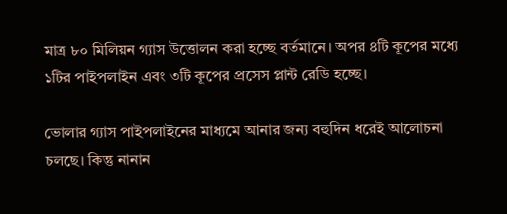মাত্র ৮০ মিলিয়ন গ্যাস উত্তোলন করা হচ্ছে বর্তমানে। অপর ৪টি কূপের মধ্যে ১টির পাইপলাইন এবং ৩টি কূপের প্রসেস প্লান্ট রেডি হচ্ছে।

ভোলার গ্যাস পাইপলাইনের মাধ্যমে আনার জন্য বহুদিন ধরেই আলোচনা চলছে। কিন্তু নানান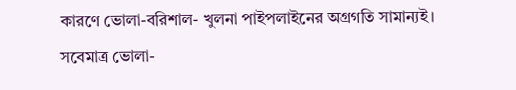কারণে ভোলা-বরিশাল- খুলনা পাইপলাইনের অগ্রগতি সামান্যই। সবেমাত্র ভোলা-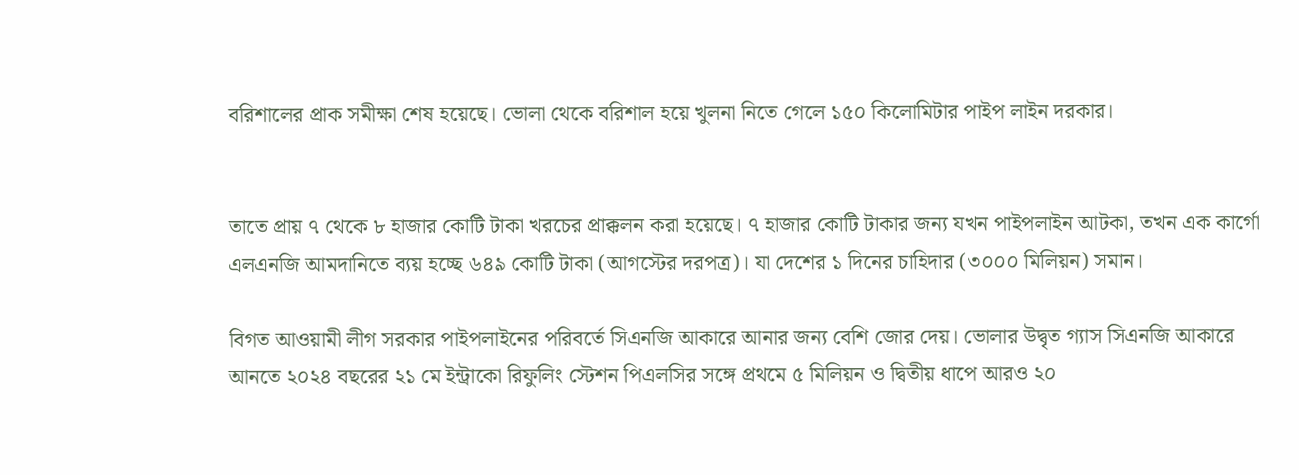বরিশালের প্রাক সমীক্ষা শেষ হয়েছে। ভোলা থেকে বরিশাল হয়ে খুলনা নিতে গেলে ১৫০ কিলোমিটার পাইপ লাইন দরকার।


তাতে প্রায় ৭ থেকে ৮ হাজার কোটি টাকা খরচের প্রাক্কলন করা হয়েছে। ৭ হাজার কোটি টাকার জন্য যখন পাইপলাইন আটকা, তখন এক কার্গো এলএনজি আমদানিতে ব্যয় হচ্ছে ৬৪৯ কোটি টাকা (আগস্টের দরপত্র)। যা দেশের ১ দিনের চাহিদার (৩০০০ মিলিয়ন) সমান।

বিগত আওয়ামী লীগ সরকার পাইপলাইনের পরিবর্তে সিএনজি আকারে আনার জন্য বেশি জোর দেয়। ভোলার উদ্বৃত গ্যাস সিএনজি আকারে আনতে ২০২৪ বছরের ২১ মে ইন্ট্রাকো রিফুলিং স্টেশন পিএলসির সঙ্গে প্রথমে ৫ মিলিয়ন ও দ্বিতীয় ধাপে আরও ২০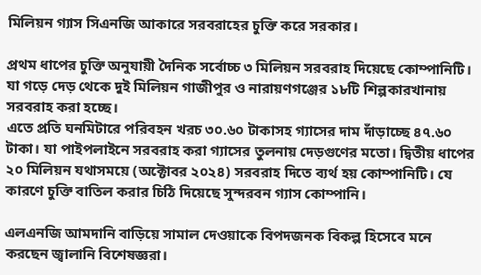মিলিয়ন গ্যাস সিএনজি আকারে সরবরাহের চুক্তি করে সরকার।

প্রথম ধাপের চুক্তি অনুযায়ী দৈনিক সর্বোচ্চ ৩ মিলিয়ন সরবরাহ দিয়েছে কোম্পানিটি। যা গড়ে দেড় থেকে দুই মিলিয়ন গাজীপুর ও নারায়ণগঞ্জের ১৮টি শিল্পকারখানায় সরবরাহ করা হচ্ছে।
এতে প্রতি ঘনমিটারে পরিবহন খরচ ৩০.৬০ টাকাসহ গ্যাসের দাম দাঁড়াচ্ছে ৪৭.৬০ টাকা। যা পাইপলাইনে সরবরাহ করা গ্যাসের তুলনায় দেড়গুণের মতো। দ্বিতীয় ধাপের ২০ মিলিয়ন যথাসময়ে (অক্টোবর ২০২৪) সরবরাহ দিতে ব্যর্থ হয় কোম্পানিটি। যে কারণে চুক্তি বাতিল করার চিঠি দিয়েছে সুন্দরবন গ্যাস কোম্পানি।

এলএনজি আমদানি বাড়িয়ে সামাল দেওয়াকে বিপদজনক বিকল্প হিসেবে মনে করছেন জ্বালানি বিশেষজ্ঞরা।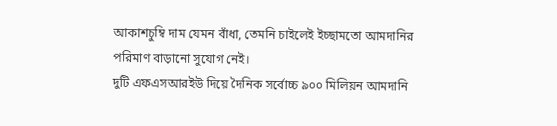আকাশচুম্বি দাম যেমন বাঁধা, তেমনি চাইলেই ইচ্ছামতো আমদানির পরিমাণ বাড়ানো সুযোগ নেই।
দুটি এফএসআরইউ দিয়ে দৈনিক সর্বোচ্চ ৯০০ মিলিয়ন আমদানি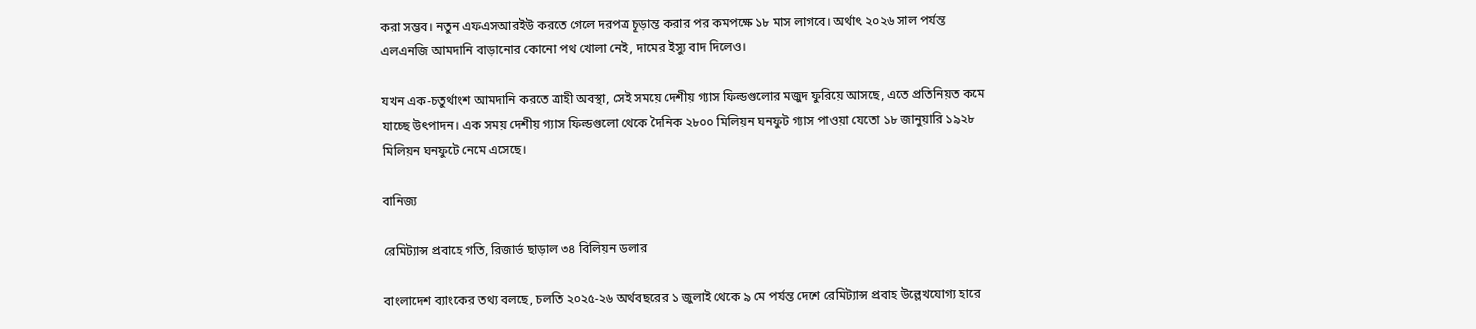করা সম্ভব। নতুন এফএসআরইউ করতে গেলে দরপত্র চূড়ান্ত করার পর কমপক্ষে ১৮ মাস লাগবে। অর্থাৎ ২০২৬ সাল পর্যন্ত এলএনজি আমদানি বাড়ানোর কোনো পথ খোলা নেই, দামের ইস্যু বাদ দিলেও।

যখন এক-চতুর্থাংশ আমদানি করতে ত্রাহী অবস্থা, সেই সময়ে দেশীয় গ্যাস ফিল্ডগুলোর মজুদ ফুরিয়ে আসছে, এতে প্রতিনিয়ত কমে যাচ্ছে উৎপাদন। এক সময় দেশীয় গ্যাস ফিল্ডগুলো থেকে দৈনিক ২৮০০ মিলিয়ন ঘনফুট গ্যাস পাওয়া যেতো ১৮ জানুয়ারি ১৯২৮ মিলিয়ন ঘনফুটে নেমে এসেছে।

বানিজ্য

রেমিট্যান্স প্রবাহে গতি, রিজার্ভ ছাড়াল ৩৪ বিলিয়ন ডলার

বাংলাদেশ ব্যাংকের তথ্য বলছে, চলতি ২০২৫-২৬ অর্থবছরের ১ জুলাই থেকে ৯ মে পর্যন্ত দেশে রেমিট্যান্স প্রবাহ উল্লেখযোগ্য হারে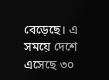বেড়েছে। এ সময়ে দেশে এসেছে ৩০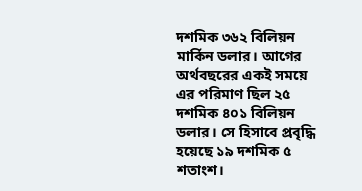দশমিক ৩৬২ বিলিয়ন মার্কিন ডলার। আগের অর্থবছরের একই সময়ে এর পরিমাণ ছিল ২৫ দশমিক ৪০১ বিলিয়ন ডলার। সে হিসাবে প্রবৃদ্ধি হয়েছে ১৯ দশমিক ৫ শতাংশ।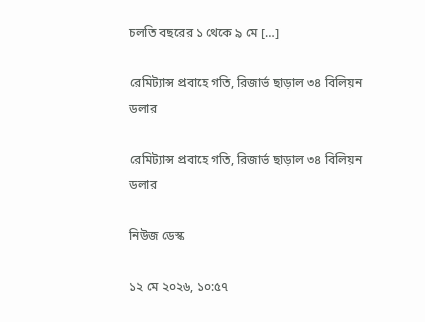চলতি বছরের ১ থেকে ৯ মে […]

রেমিট্যান্স প্রবাহে গতি, রিজার্ভ ছাড়াল ৩৪ বিলিয়ন ডলার

রেমিট্যান্স প্রবাহে গতি, রিজার্ভ ছাড়াল ৩৪ বিলিয়ন ডলার

নিউজ ডেস্ক

১২ মে ২০২৬, ১০:৫৭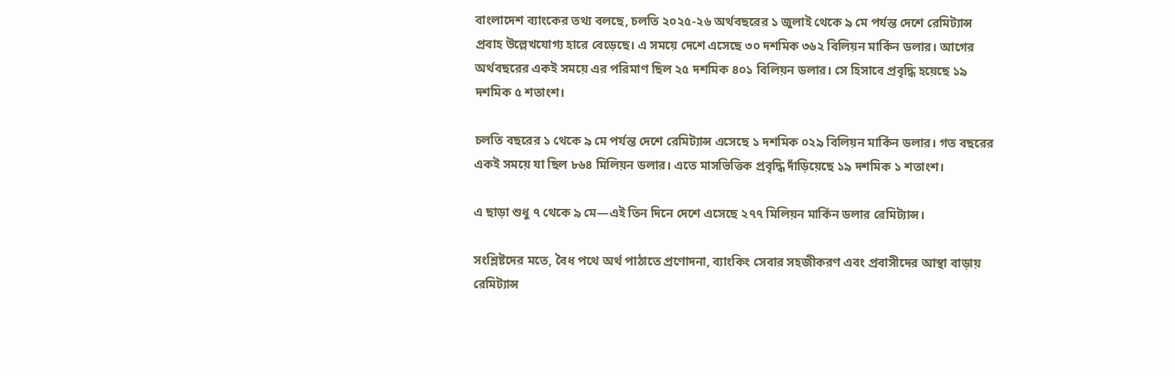বাংলাদেশ ব্যাংকের তথ্য বলছে, চলতি ২০২৫-২৬ অর্থবছরের ১ জুলাই থেকে ৯ মে পর্যন্ত দেশে রেমিট্যান্স প্রবাহ উল্লেখযোগ্য হারে বেড়েছে। এ সময়ে দেশে এসেছে ৩০ দশমিক ৩৬২ বিলিয়ন মার্কিন ডলার। আগের অর্থবছরের একই সময়ে এর পরিমাণ ছিল ২৫ দশমিক ৪০১ বিলিয়ন ডলার। সে হিসাবে প্রবৃদ্ধি হয়েছে ১৯ দশমিক ৫ শতাংশ।

চলতি বছরের ১ থেকে ৯ মে পর্যন্ত দেশে রেমিট্যান্স এসেছে ১ দশমিক ০২৯ বিলিয়ন মার্কিন ডলার। গত বছরের একই সময়ে যা ছিল ৮৬৪ মিলিয়ন ডলার। এতে মাসভিত্তিক প্রবৃদ্ধি দাঁড়িয়েছে ১৯ দশমিক ১ শতাংশ।

এ ছাড়া শুধু ৭ থেকে ৯ মে—এই তিন দিনে দেশে এসেছে ২৭৭ মিলিয়ন মার্কিন ডলার রেমিট্যান্স।

সংশ্লিষ্টদের মতে, বৈধ পথে অর্থ পাঠাতে প্রণোদনা, ব্যাংকিং সেবার সহজীকরণ এবং প্রবাসীদের আস্থা বাড়ায় রেমিট্যান্স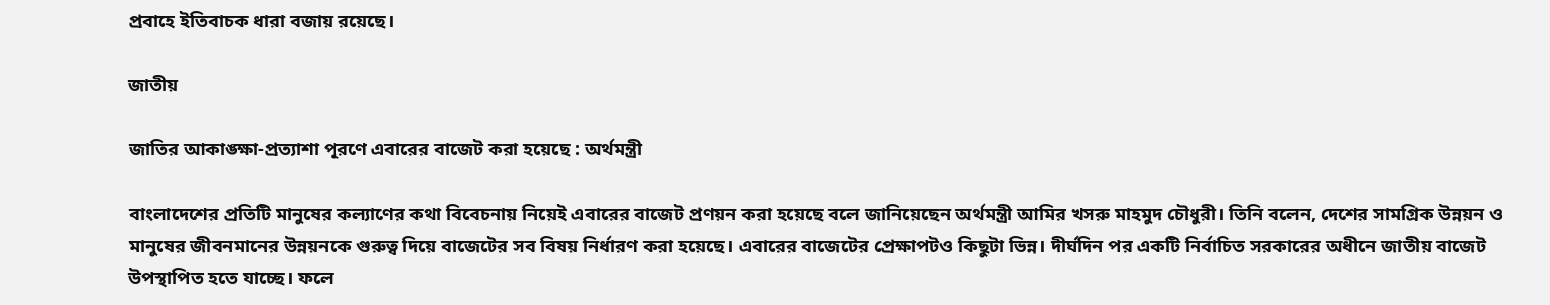প্রবাহে ইতিবাচক ধারা বজায় রয়েছে।

জাতীয়

জাতির আকাঙ্ক্ষা-প্রত্যাশা পূরণে এবারের বাজেট করা হয়েছে : অর্থমন্ত্রী

বাংলাদেশের প্রতিটি মানুষের কল্যাণের কথা বিবেচনায় নিয়েই এবারের বাজেট প্রণয়ন করা হয়েছে বলে জানিয়েছেন অর্থমন্ত্রী আমির খসরু মাহমুদ চৌধুরী। তিনি বলেন, দেশের সামগ্রিক উন্নয়ন ও মানুষের জীবনমানের উন্নয়নকে গুরুত্ব দিয়ে বাজেটের সব বিষয় নির্ধারণ করা হয়েছে। এবারের বাজেটের প্রেক্ষাপটও কিছুটা ভিন্ন। দীর্ঘদিন পর একটি নির্বাচিত সরকারের অধীনে জাতীয় বাজেট উপস্থাপিত হতে যাচ্ছে। ফলে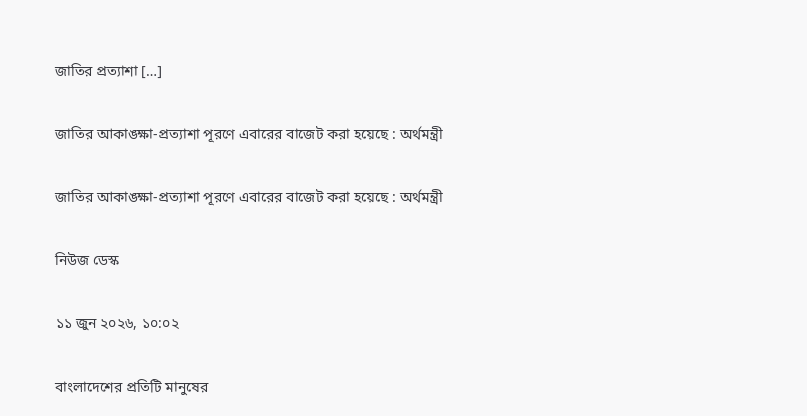জাতির প্রত্যাশা […]

জাতির আকাঙ্ক্ষা-প্রত্যাশা পূরণে এবারের বাজেট করা হয়েছে : অর্থমন্ত্রী

জাতির আকাঙ্ক্ষা-প্রত্যাশা পূরণে এবারের বাজেট করা হয়েছে : অর্থমন্ত্রী

নিউজ ডেস্ক

১১ জুন ২০২৬, ১০:০২

বাংলাদেশের প্রতিটি মানুষের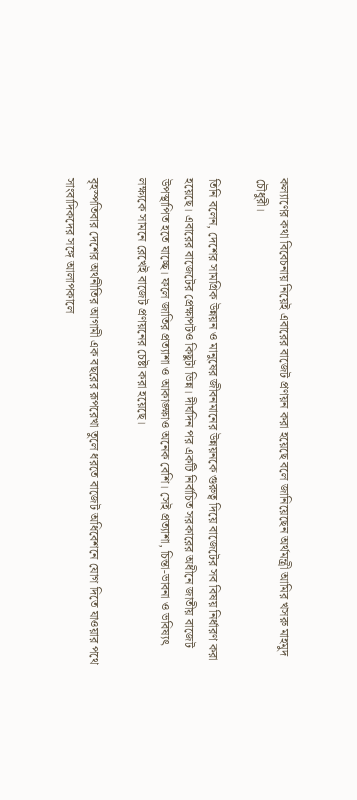কল্যাণের কথা বিবেচনায় নিয়েই এবারের বাজেট প্রণয়ন করা হয়েছে বলে জানিয়েছেন অর্থমন্ত্রী আমির খসরু মাহমুদ চৌধুরী।

তিনি বলেন, দেশের সামগ্রিক উন্নয়ন ও মানুষের জীবনমানের উন্নয়নকে গুরুত্ব দিয়ে বাজেটের সব বিষয় নির্ধারণ করা হয়েছে। এবারের বাজেটের প্রেক্ষাপটও কিছুটা ভিন্ন। দীর্ঘদিন পর একটি নির্বাচিত সরকারের অধীনে জাতীয় বাজেট উপস্থাপিত হতে যাচ্ছে। ফলে জাতির প্রত্যাশা ও আকাঙ্ক্ষাও অনেক বেশি। সেই প্রত্যাশা, চিন্তা-ভাবনা ও ভবিষ্যৎ লক্ষ্যকে সামনে রেখেই বাজেট প্রণয়নের চেষ্টা করা হয়েছে।

বৃহস্পতিবার দেশের অর্থনীতির আগামী এক বছরের রূপরেখা তুলে ধরতে বাজেট অধিবেশনে যোগ দিতে যাওয়ার পথে সাংবাদিকদের সঙ্গে আলাপকালে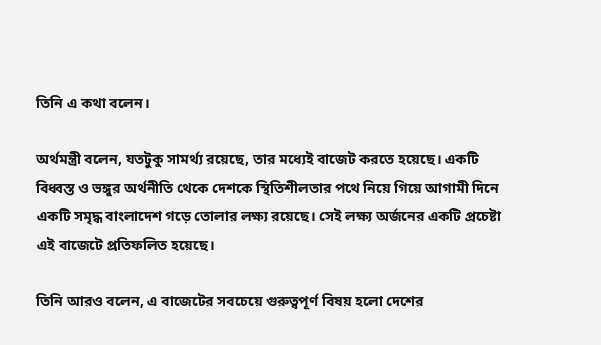তিনি এ কথা বলেন।

অর্থমন্ত্রী বলেন, যতটুকু সামর্থ্য রয়েছে, তার মধ্যেই বাজেট করতে হয়েছে। একটি বিধ্বস্ত ও ভঙ্গুর অর্থনীতি থেকে দেশকে স্থিতিশীলতার পথে নিয়ে গিয়ে আগামী দিনে একটি সমৃদ্ধ বাংলাদেশ গড়ে তোলার লক্ষ্য রয়েছে। সেই লক্ষ্য অর্জনের একটি প্রচেষ্টা এই বাজেটে প্রতিফলিত হয়েছে।

তিনি আরও বলেন, এ বাজেটের সবচেয়ে গুরুত্বপূর্ণ বিষয় হলো দেশের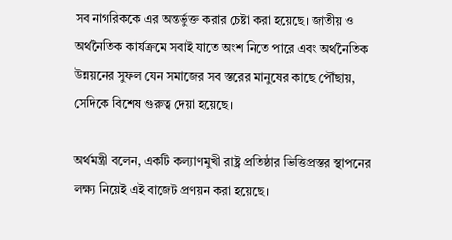সব নাগরিককে এর অন্তর্ভুক্ত করার চেষ্টা করা হয়েছে। জাতীয় ও অর্থনৈতিক কার্যক্রমে সবাই যাতে অংশ নিতে পারে এবং অর্থনৈতিক উন্নয়নের সুফল যেন সমাজের সব স্তরের মানুষের কাছে পৌঁছায়, সেদিকে বিশেষ গুরুত্ব দেয়া হয়েছে।

অর্থমন্ত্রী বলেন, একটি কল্যাণমুখী রাষ্ট্র প্রতিষ্ঠার ভিত্তিপ্রস্তর স্থাপনের লক্ষ্য নিয়েই এই বাজেট প্রণয়ন করা হয়েছে।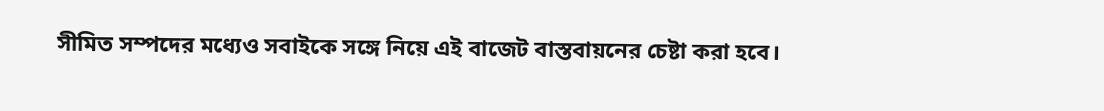সীমিত সম্পদের মধ্যেও সবাইকে সঙ্গে নিয়ে এই বাজেট বাস্তবায়নের চেষ্টা করা হবে।